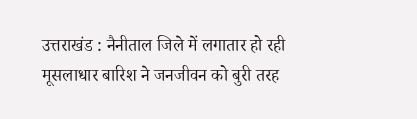उत्तराखंड : नैनीताल जिले में लगातार हो रही मूसलाधार बारिश ने जनजीवन को बुरी तरह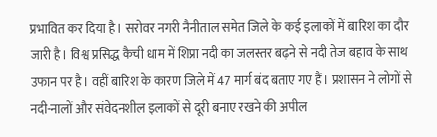प्रभावित कर दिया है। सरोवर नगरी नैनीताल समेत जिले के कई इलाकों में बारिश का दौर जारी है। विश्व प्रसिद्ध कैची धाम में शिप्रा नदी का जलस्तर बढ़ने से नदी तेज बहाव के साथ उफान पर है। वहीं बारिश के कारण जिले में 47 मार्ग बंद बताए गए हैं। प्रशासन ने लोगों से नदी-नालों और संवेदनशील इलाकों से दूरी बनाए रखने की अपील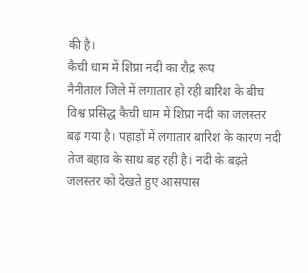की है।
कैची धाम में शिप्रा नदी का रौद्र रूप
नैनीताल जिले में लगातार हो रही बारिश के बीच विश्व प्रसिद्ध कैची धाम में शिप्रा नदी का जलस्तर बढ़ गया है। पहाड़ों में लगातार बारिश के कारण नदी तेज बहाव के साथ बह रही है। नदी के बढ़ते जलस्तर को देखते हुए आसपास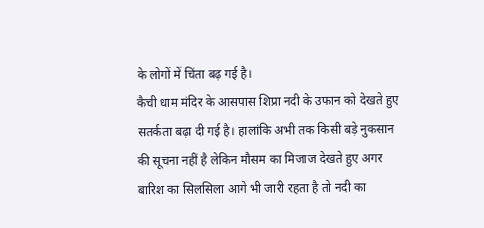के लोगों में चिंता बढ़ गई है।
कैची धाम मंदिर के आसपास शिप्रा नदी के उफान को देखते हुए सतर्कता बढ़ा दी गई है। हालांकि अभी तक किसी बड़े नुकसान की सूचना नहीं है लेकिन मौसम का मिजाज देखते हुए अगर बारिश का सिलसिला आगे भी जारी रहता है तो नदी का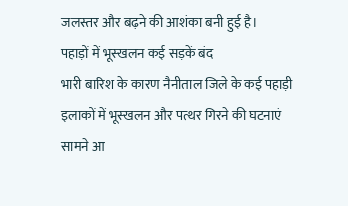जलस्तर और बढ़ने की आशंका बनी हुई है।
पहाड़ों में भूस्खलन कई सड़कें बंद
भारी बारिश के कारण नैनीताल जिले के कई पहाड़ी इलाकों में भूस्खलन और पत्थर गिरने की घटनाएं सामने आ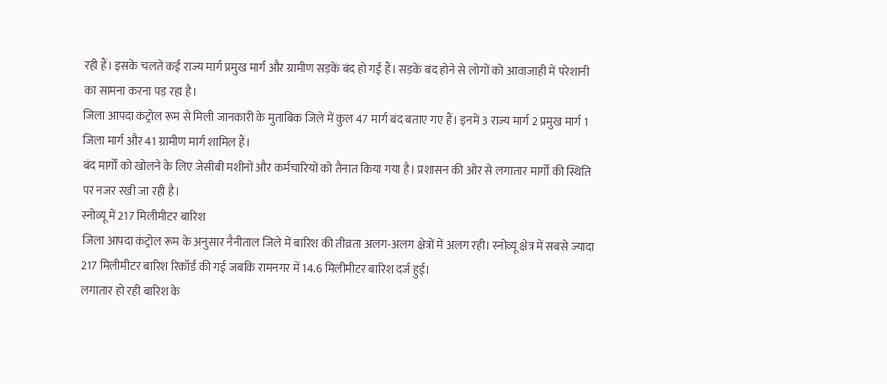रही हैं। इसके चलते कई राज्य मार्ग प्रमुख मार्ग और ग्रामीण सड़कें बंद हो गई हैं। सड़कें बंद होने से लोगों को आवाजाही में परेशानी का सामना करना पड़ रहा है।
जिला आपदा कंट्रोल रूम से मिली जानकारी के मुताबिक जिले में कुल 47 मार्ग बंद बताए गए हैं। इनमें 3 राज्य मार्ग 2 प्रमुख मार्ग 1 जिला मार्ग और 41 ग्रामीण मार्ग शामिल हैं।
बंद मार्गों को खोलने के लिए जेसीबी मशीनों और कर्मचारियों को तैनात किया गया है। प्रशासन की ओर से लगातार मार्गों की स्थिति पर नजर रखी जा रही है।
स्नोव्यू में 217 मिलीमीटर बारिश
जिला आपदा कंट्रोल रूम के अनुसार नैनीताल जिले में बारिश की तीव्रता अलग-अलग क्षेत्रों में अलग रही। स्नोव्यू क्षेत्र में सबसे ज्यादा 217 मिलीमीटर बारिश रिकॉर्ड की गई जबकि रामनगर में 14.6 मिलीमीटर बारिश दर्ज हुई।
लगातार हो रही बारिश के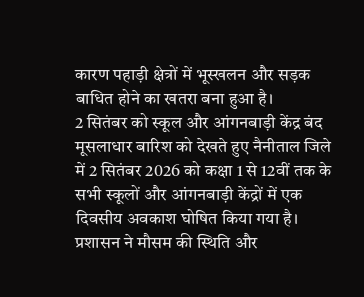कारण पहाड़ी क्षेत्रों में भूस्खलन और सड़क बाधित होने का खतरा बना हुआ है।
2 सितंबर को स्कूल और आंगनबाड़ी केंद्र बंद
मूसलाधार बारिश को देखते हुए नैनीताल जिले में 2 सितंबर 2026 को कक्षा 1 से 12वीं तक के सभी स्कूलों और आंगनबाड़ी केंद्रों में एक दिवसीय अवकाश घोषित किया गया है।
प्रशासन ने मौसम की स्थिति और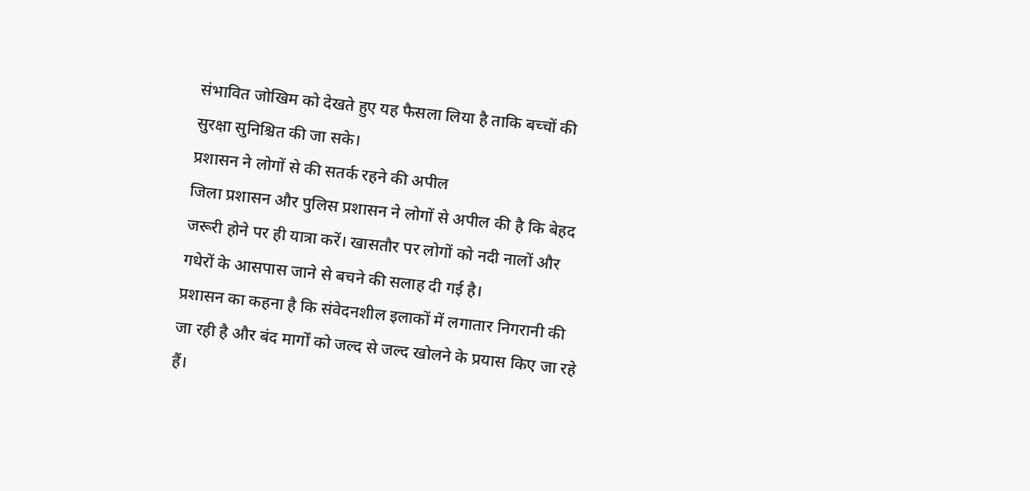संभावित जोखिम को देखते हुए यह फैसला लिया है ताकि बच्चों की सुरक्षा सुनिश्चित की जा सके।
प्रशासन ने लोगों से की सतर्क रहने की अपील
जिला प्रशासन और पुलिस प्रशासन ने लोगों से अपील की है कि बेहद जरूरी होने पर ही यात्रा करें। खासतौर पर लोगों को नदी नालों और गधेरों के आसपास जाने से बचने की सलाह दी गई है।
प्रशासन का कहना है कि संवेदनशील इलाकों में लगातार निगरानी की जा रही है और बंद मार्गों को जल्द से जल्द खोलने के प्रयास किए जा रहे हैं।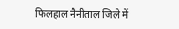फिलहाल नैनीताल जिले में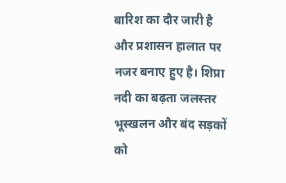बारिश का दौर जारी है और प्रशासन हालात पर नजर बनाए हुए है। शिप्रा नदी का बढ़ता जलस्तर भूस्खलन और बंद सड़कों को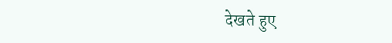देखते हुए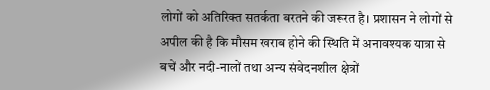लोगों को अतिरिक्त सतर्कता बरतने की जरूरत है। प्रशासन ने लोगों से अपील की है कि मौसम खराब होने की स्थिति में अनावश्यक यात्रा से बचें और नदी-नालों तथा अन्य संवेदनशील क्षेत्रों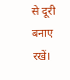से दूरी बनाए रखें।